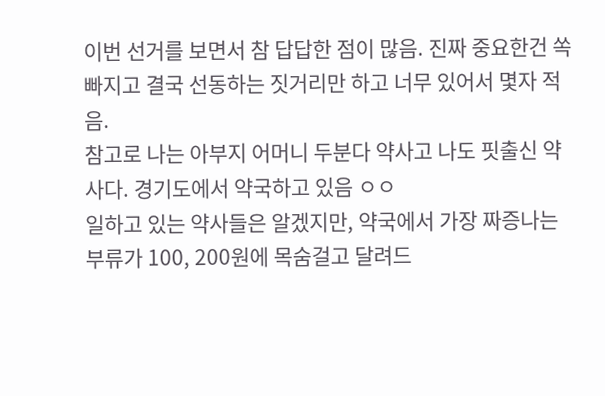이번 선거를 보면서 참 답답한 점이 많음. 진짜 중요한건 쏙 빠지고 결국 선동하는 짓거리만 하고 너무 있어서 몇자 적음.
참고로 나는 아부지 어머니 두분다 약사고 나도 핏출신 약사다. 경기도에서 약국하고 있음 ㅇㅇ
일하고 있는 약사들은 알겠지만, 약국에서 가장 짜증나는 부류가 100, 200원에 목숨걸고 달려드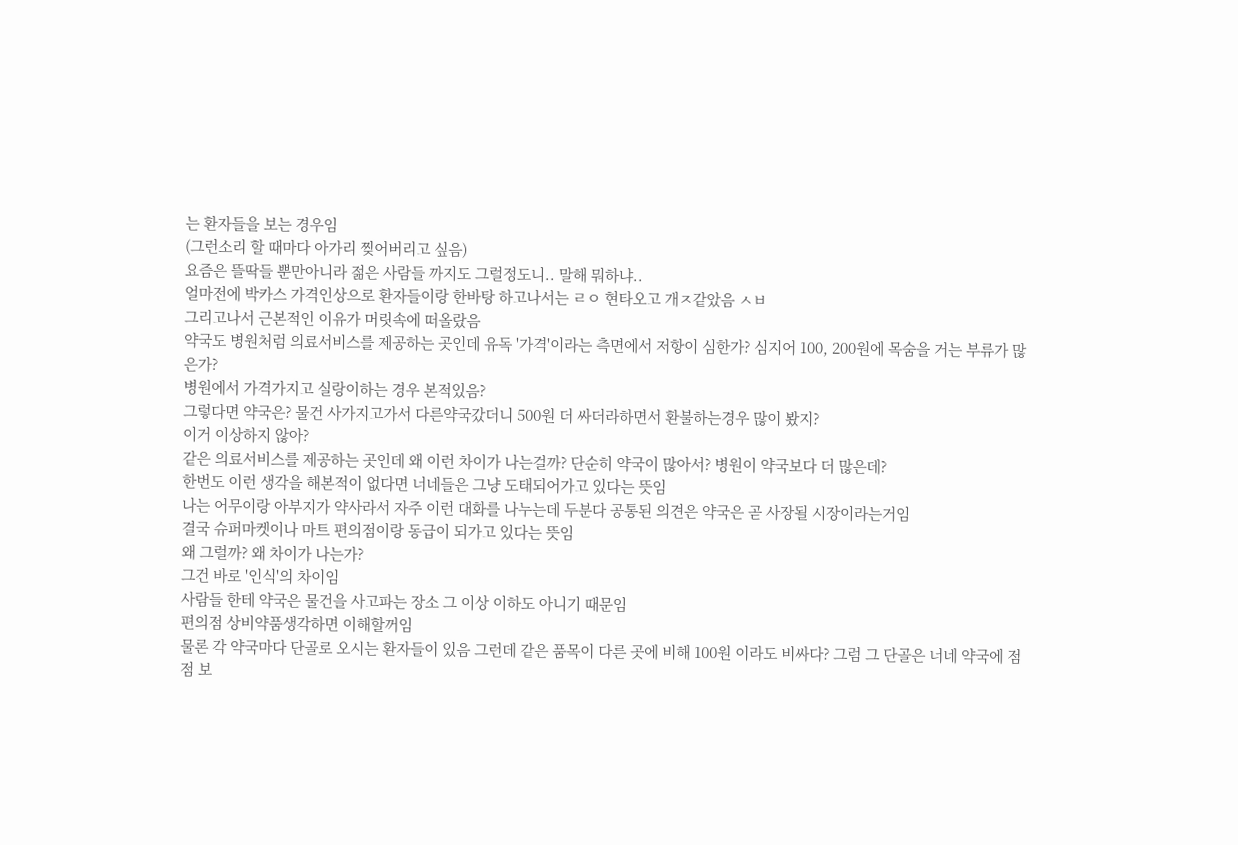는 환자들을 보는 경우임
(그런소리 할 때마다 아가리 찢어버리고 싶음)
요즘은 뜰딱들 뿐만아니라 젊은 사람들 까지도 그럴정도니.. 말해 뭐하냐..
얼마전에 박카스 가격인상으로 환자들이랑 한바탕 하고나서는 ㄹㅇ 현타오고 개ㅈ같았음 ㅅㅂ
그리고나서 근본적인 이유가 머릿속에 떠올랐음
약국도 병원처럼 의료서비스를 제공하는 곳인데 유독 '가격'이라는 측면에서 저항이 심한가? 심지어 100, 200원에 목숨을 거는 부류가 많은가?
병원에서 가격가지고 실랑이하는 경우 본적있음?
그렇다면 약국은? 물건 사가지고가서 다른약국갔더니 500원 더 싸더라하면서 환불하는경우 많이 봤지?
이거 이상하지 않아?
같은 의료서비스를 제공하는 곳인데 왜 이런 차이가 나는걸까? 단순히 약국이 많아서? 병원이 약국보다 더 많은데?
한번도 이런 생각을 해본적이 없다면 너네들은 그냥 도태되어가고 있다는 뜻임
나는 어무이랑 아부지가 약사라서 자주 이런 대화를 나누는데 두분다 공통된 의견은 약국은 곧 사장될 시장이라는거임
결국 슈퍼마켓이나 마트 편의점이랑 동급이 되가고 있다는 뜻임
왜 그럴까? 왜 차이가 나는가?
그건 바로 '인식'의 차이임
사람들 한테 약국은 물건을 사고파는 장소 그 이상 이하도 아니기 때문임
편의점 상비약품생각하면 이해할꺼임
물론 각 약국마다 단골로 오시는 환자들이 있음 그런데 같은 품목이 다른 곳에 비해 100원 이라도 비싸다? 그럼 그 단골은 너네 약국에 점점 보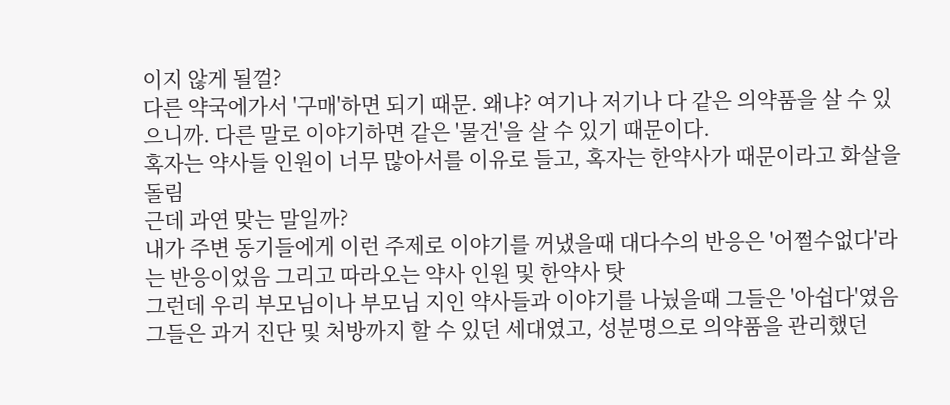이지 않게 될껄?
다른 약국에가서 '구매'하면 되기 때문. 왜냐? 여기나 저기나 다 같은 의약품을 살 수 있으니까. 다른 말로 이야기하면 같은 '물건'을 살 수 있기 때문이다.
혹자는 약사들 인원이 너무 많아서를 이유로 들고, 혹자는 한약사가 때문이라고 화살을 돌림
근데 과연 맞는 말일까?
내가 주변 동기들에게 이런 주제로 이야기를 꺼냈을때 대다수의 반응은 '어쩔수없다'라는 반응이었음 그리고 따라오는 약사 인원 및 한약사 탓
그런데 우리 부모님이나 부모님 지인 약사들과 이야기를 나눴을때 그들은 '아쉽다'였음
그들은 과거 진단 및 처방까지 할 수 있던 세대였고, 성분명으로 의약품을 관리했던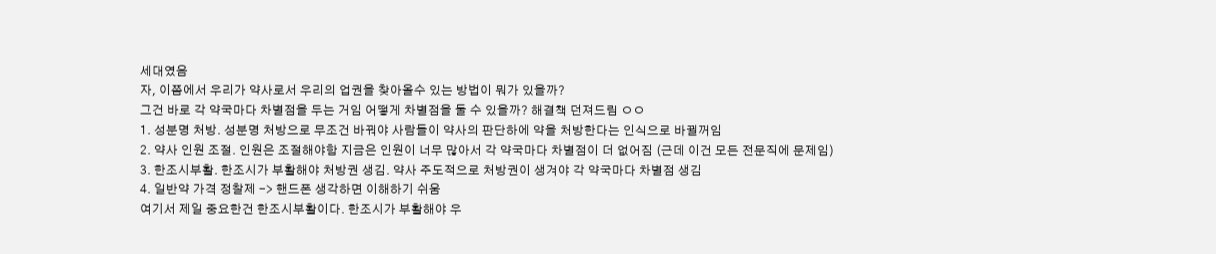세대였음
자, 이쯤에서 우리가 약사로서 우리의 업권을 찾아올수 있는 방법이 뭐가 있을까?
그건 바로 각 약국마다 차별점을 두는 거임 어떻게 차별점을 둘 수 있을까? 해결책 던져드림 ㅇㅇ
1. 성분명 처방. 성분명 처방으로 무조건 바꿔야 사람들이 약사의 판단하에 약을 처방한다는 인식으로 바뀔꺼임
2. 약사 인원 조절. 인원은 조절해야함 지금은 인원이 너무 많아서 각 약국마다 차별점이 더 없어짐 (근데 이건 모든 전문직에 문제임)
3. 한조시부활. 한조시가 부활해야 처방권 생김. 약사 주도적으로 처방권이 생겨야 각 약국마다 차별점 생김
4. 일반약 가격 정찰제 -> 핸드폰 생각하면 이해하기 쉬움
여기서 제일 중요한건 한조시부활이다. 한조시가 부활해야 우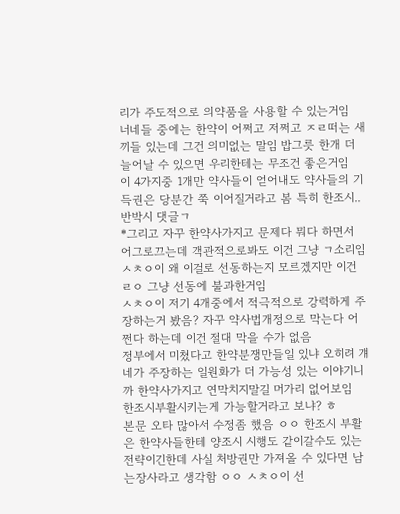리가 주도적으로 의약품을 사용할 수 있는거임
너네들 중에는 한약이 어쩌고 저쩌고 ㅈㄹ떠는 새끼들 있는데 그건 의미없는 말임 밥그릇 한개 더 늘어날 수 있으면 우리한테는 무조건 좋은거임
이 4가지중 1개만 약사들이 얻어내도 약사들의 기득권은 당분간 쭉 이어질거라고 봄 특히 한조시..
반박시 댓글ㄱ
*그리고 자꾸 한약사가지고 문제다 뭐다 하면서 어그로끄는데 객관적으로봐도 이건 그냥 ㄱ소리임
ㅅㅊㅇ이 왜 이걸로 선동하는지 모르겠지만 이건 ㄹㅇ 그냥 선동에 불과한거임
ㅅㅊㅇ이 저기 4개중에서 적극적으로 강력하게 주장하는거 봤음? 자꾸 약사법개정으로 막는다 어쩐다 하는데 이건 절대 막을 수가 없음
정부에서 미쳤다고 한약분쟁만들일 있냐 오히려 걔네가 주장하는 일원화가 더 가능성 있는 이야기니까 한약사가지고 연막치지말길 머가리 없어보임
한조시부활시키는게 가능할거라고 보냐? ㅎ
본문 오타 많아서 수정좀 했음 ㅇㅇ 한조시 부활은 한약사들한테 양조시 시행도 같이갈수도 있는 전략이긴한데 사실 처방권만 가져올 수 있다면 남는장사라고 생각함 ㅇㅇ ㅅㅊㅇ이 선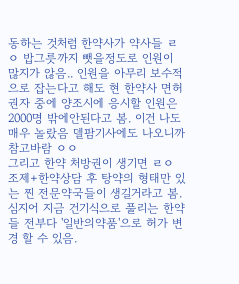동하는 것처럼 한약사가 약사들 ㄹㅇ 밥그릇까지 뺏을정도로 인원이 많지가 않음.. 인원을 아무리 보수적으로 잡는다고 해도 현 한약사 면허권자 중에 양조시에 응시할 인원은 2000명 밖에안된다고 봄. 이건 나도 매우 놀랐음 델팜기사에도 나오니까 참고바람 ㅇㅇ
그리고 한약 처방권이 생기면 ㄹㅇ 조제+한약상담 후 탕약의 형태만 있는 찐 전문약국들이 생길거라고 봄. 심지어 지금 건기식으로 풀리는 한약들 전부다 '일반의약품'으로 허가 변경 할 수 있음.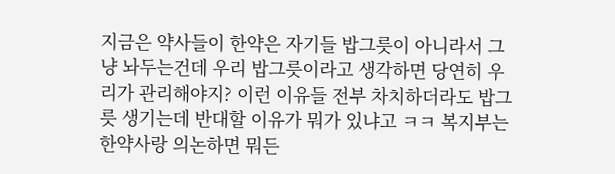지금은 약사들이 한약은 자기들 밥그릇이 아니라서 그냥 놔두는건데 우리 밥그릇이라고 생각하면 당연히 우리가 관리해야지? 이런 이유들 전부 차치하더라도 밥그릇 생기는데 반대할 이유가 뭐가 있냐고 ㅋㅋ 복지부는 한약사랑 의논하면 뭐든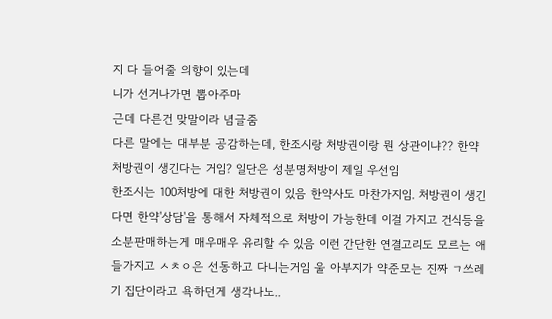지 다 들어줄 의향이 있는데
니가 선거나가면 뽑아주마
근데 다른건 맞말이라 념글줌
다른 말에는 대부분 공감하는데, 한조시랑 처방권이랑 뭔 상관이냐?? 한약 처방권이 생긴다는 거임? 일단은 성분명처방이 제일 우선임
한조시는 100처방에 대한 처방권이 있음 한약사도 마찬가지임. 처방권이 생긴다면 한약'상담'을 통해서 자체적으로 처방이 가능한데 이걸 가지고 건식등을 소분판매하는게 매우매우 유리할 수 있음 이런 간단한 연결고리도 모르는 애들가지고 ㅅㅊㅇ은 선동하고 다니는거임 울 아부지가 약준모는 진짜 ㄱ쓰레기 집단이라고 욕하던게 생각나노..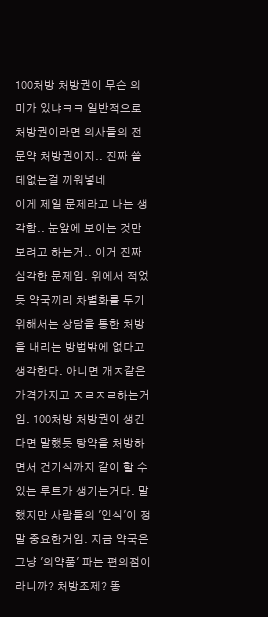100처방 처방권이 무슨 의미가 있냐ㅋㅋ 일반적으로 처방권이라면 의사들의 전문약 처방권이지.. 진짜 쓸데없는걸 끼워넣네
이게 제일 문제라고 나는 생각함.. 눈앞에 보이는 것만 보려고 하는거.. 이거 진짜 심각한 문제임. 위에서 적었듯 약국끼리 차별화를 두기 위해서는 상담을 통한 처방을 내리는 방법밖에 없다고 생각한다. 아니면 개ㅈ같은 가격가지고 ㅈㄹㅈㄹ하는거임. 100처방 처방권이 생긴다면 말했듯 탕약을 처방하면서 건기식까지 같이 할 수 있는 루트가 생기는거다. 말했지만 사람들의 '인식'이 정말 중요한거임. 지금 약국은 그냥 '의약품' 파는 편의점이라니까? 처방조제? 똥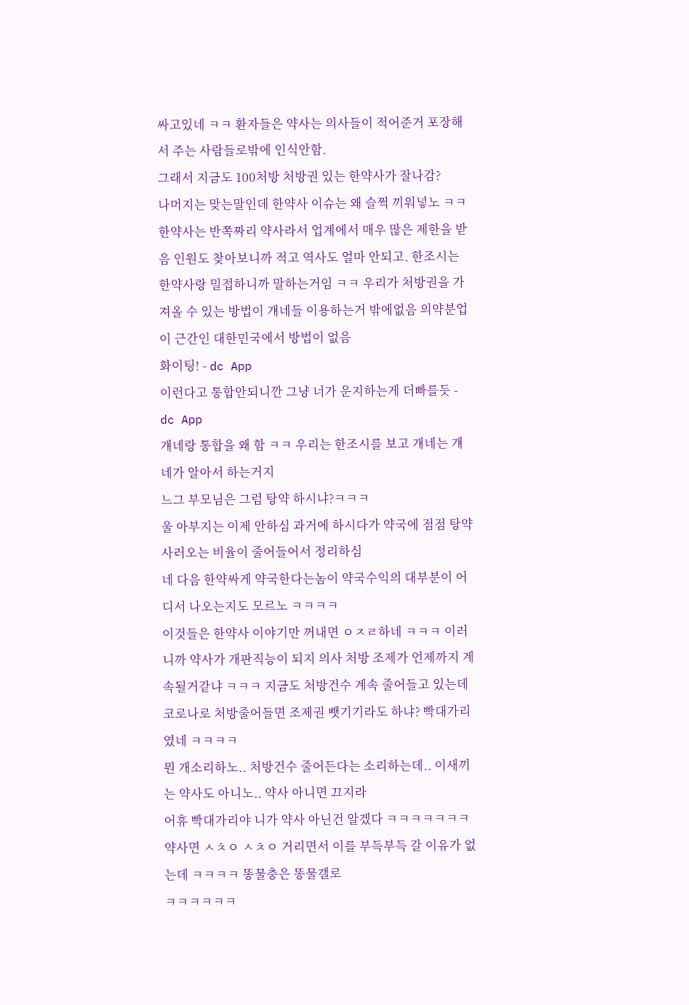싸고있네 ㅋㅋ 환자들은 약사는 의사들이 적어준거 포장해서 주는 사람들로밖에 인식안함.
그래서 지금도 100처방 처방권 있는 한약사가 잘나감?
나머지는 맞는말인데 한약사 이슈는 왜 슬쩍 끼워넣노 ㅋㅋ
한약사는 반쪽짜리 약사라서 업계에서 매우 많은 제한을 받음 인원도 찾아보니까 적고 역사도 얼마 안되고. 한조시는 한약사랑 밀접하니까 말하는거임 ㅋㅋ 우리가 처방권을 가져올 수 있는 방법이 걔네들 이용하는거 밖에없음 의약분업이 근간인 대한민국에서 방법이 없음
화이팅! - dc App
이런다고 통합안되니깐 그냥 너가 운지하는게 더빠를듯 - dc App
걔네랑 통합을 왜 함 ㅋㅋ 우리는 한조시를 보고 걔네는 걔네가 알아서 하는거지
느그 부모님은 그럼 탕약 하시냐?ㅋㅋㅋ
울 아부지는 이제 안하심 과거에 하시다가 약국에 점점 탕약 사러오는 비율이 줄어들어서 정리하심
네 다음 한약싸게 약국한다는놈이 약국수익의 대부분이 어디서 나오는지도 모르노 ㅋㅋㅋㅋ
이것들은 한약사 이야기만 꺼내면 ㅇㅈㄹ하네 ㅋㅋㅋ 이러니까 약사가 개판직능이 되지 의사 처방 조제가 언제까지 계속될거같냐 ㅋㅋㅋ 지금도 처방건수 계속 줄어들고 있는데
코로나로 처방줄어들면 조제권 뺏기기라도 하냐? 빡대가리였네 ㅋㅋㅋㅋ
뭔 개소리하노.. 처방건수 줄어든다는 소리하는데.. 이새끼는 약사도 아니노.. 약사 아니면 끄지라
어휴 빡대가리야 니가 약사 아닌건 알겠다 ㅋㅋㅋㅋㅋㅋㅋ
약사면 ㅅㅊㅇ ㅅㅊㅇ 거리면서 이를 부득부득 갈 이유가 없는데 ㅋㅋㅋㅋ 똥물충은 똥물갤로
ㅋㅋㅋㅋㅋㅋ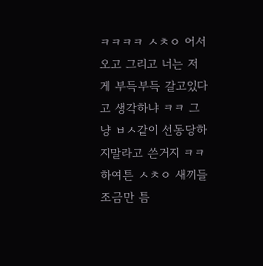ㅋㅋㅋㅋ ㅅㅊㅇ 어서오고 그리고 너는 저게 부득부득 갈고있다고 생각하냐 ㅋㅋ 그냥 ㅂㅅ같이 선동당하지말라고 쓴거지 ㅋㅋ 하여튼 ㅅㅊㅇ 새끼들 조금만 틈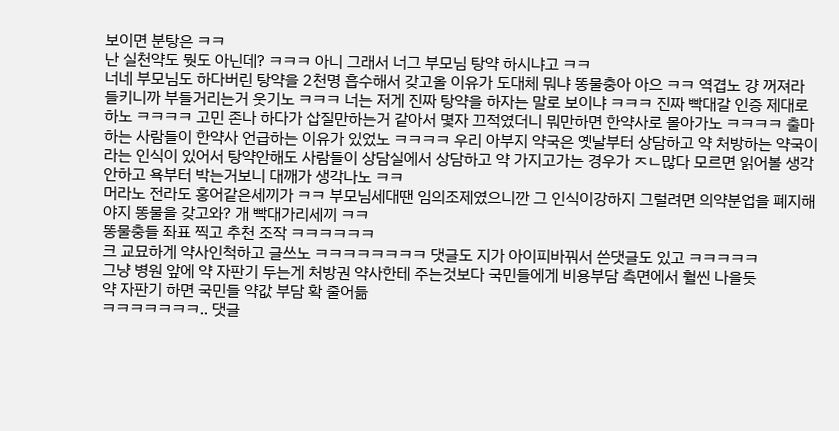보이면 분탕은 ㅋㅋ
난 실천약도 뭣도 아닌데? ㅋㅋㅋ 아니 그래서 너그 부모님 탕약 하시냐고 ㅋㅋ
너네 부모님도 하다버린 탕약을 2천명 흡수해서 갖고올 이유가 도대체 뭐냐 똥물충아 아으 ㅋㅋ 역겹노 걍 꺼져라
들키니까 부들거리는거 웃기노 ㅋㅋㅋ 너는 저게 진짜 탕약을 하자는 말로 보이냐 ㅋㅋㅋ 진짜 빡대갈 인증 제대로 하노 ㅋㅋㅋㅋ 고민 존나 하다가 삽질만하는거 같아서 몇자 끄적였더니 뭐만하면 한약사로 몰아가노 ㅋㅋㅋㅋ 출마하는 사람들이 한약사 언급하는 이유가 있었노 ㅋㅋㅋㅋ 우리 아부지 약국은 옛날부터 상담하고 약 처방하는 약국이라는 인식이 있어서 탕약안해도 사람들이 상담실에서 상담하고 약 가지고가는 경우가 ㅈㄴ많다 모르면 읽어볼 생각안하고 욕부터 박는거보니 대깨가 생각나노 ㅋㅋ
머라노 전라도 홍어같은세끼가 ㅋㅋ 부모님세대땐 임의조제였으니깐 그 인식이강하지 그럴려면 의약분업을 폐지해야지 똥물을 갖고와? 개 빡대가리세끼 ㅋㅋ
똥물충들 좌표 찍고 추천 조작 ㅋㅋㅋㅋㅋㅋ
크 교묘하게 약사인척하고 글쓰노 ㅋㅋㅋㅋㅋㅋㅋㅋ 댓글도 지가 아이피바꿔서 쓴댓글도 있고 ㅋㅋㅋㅋㅋ
그냥 병원 앞에 약 자판기 두는게 처방권 약사한테 주는것보다 국민들에게 비용부담 측면에서 훨씬 나을듯
약 자판기 하면 국민들 약값 부담 확 줄어듦
ㅋㅋㅋㅋㅋㅋㅋ.. 댓글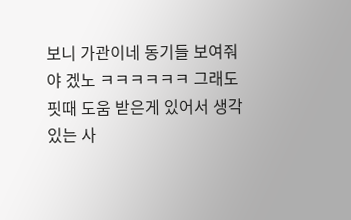보니 가관이네 동기들 보여줘야 겠노 ㅋㅋㅋㅋㅋㅋ 그래도 핏때 도움 받은게 있어서 생각있는 사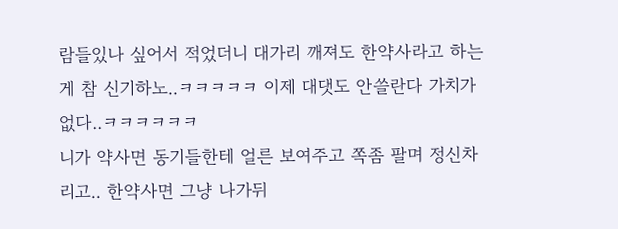람들있나 싶어서 적었더니 대가리 깨져도 한약사라고 하는게 참 신기하노..ㅋㅋㅋㅋㅋ 이제 대댓도 안쓸란다 가치가 없다..ㅋㅋㅋㅋㅋㅋ
니가 약사면 동기들한테 얼른 보여주고 쪽좀 팔며 정신차리고.. 한약사면 그냥 나가뒤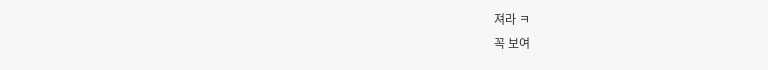져라 ㅋ
꼭 보여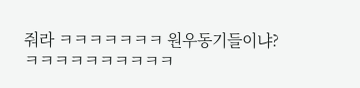줘라 ㅋㅋㅋㅋㅋㅋㅋ 원우동기들이냐? ㅋㅋㅋㅋㅋㅋㅋㅋㅋㅋ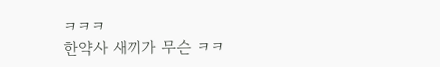ㅋㅋㅋ
한약사 새끼가 무슨 ㅋㅋ